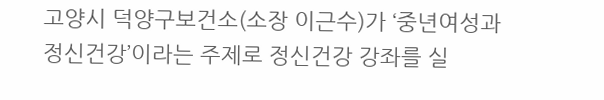고양시 덕양구보건소(소장 이근수)가 ‘중년여성과 정신건강’이라는 주제로 정신건강 강좌를 실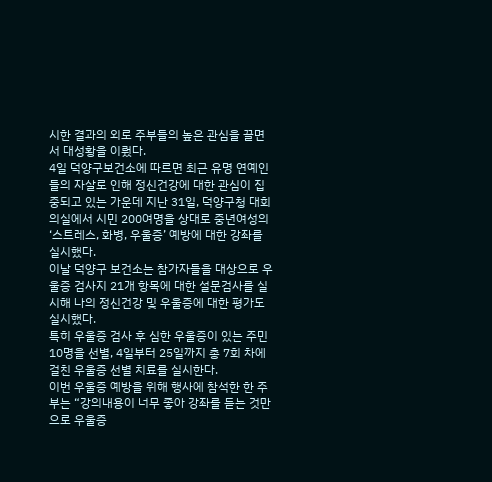시한 결과의 외로 주부들의 높은 관심을 끌면서 대성황을 이뤘다.
4일 덕양구보건소에 따르면 최근 유명 연예인들의 자살로 인해 정신건강에 대한 관심이 집중되고 있는 가운데 지난 31일, 덕양구청 대회의실에서 시민 200여명을 상대로 중년여성의 ‘스트레스, 화병, 우울증’ 예방에 대한 강좌를 실시했다.
이날 덕양구 보건소는 참가자들을 대상으로 우울증 검사지 21개 항목에 대한 설문검사를 실시해 나의 정신건강 및 우울증에 대한 평가도 실시했다.
특히 우울증 검사 후 심한 우울증이 있는 주민 10명을 선별, 4일부터 25일까지 총 7회 차에 걸친 우울증 선별 치료를 실시한다.
이번 우울증 예방을 위해 행사에 참석한 한 주부는 “강의내용이 너무 좋아 강좌를 듣는 것만으로 우울증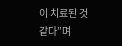이 치료된 것 같다”며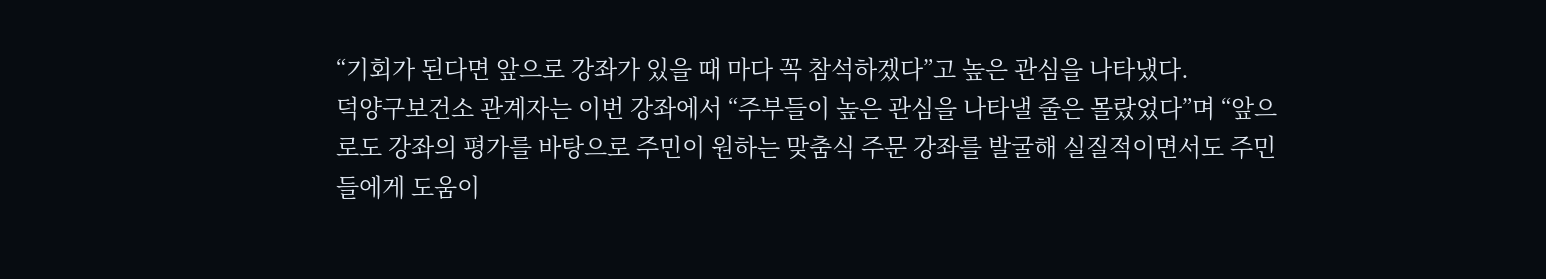“기회가 된다면 앞으로 강좌가 있을 때 마다 꼭 참석하겠다”고 높은 관심을 나타냈다.
덕양구보건소 관계자는 이번 강좌에서 “주부들이 높은 관심을 나타낼 줄은 몰랐었다”며 “앞으로도 강좌의 평가를 바탕으로 주민이 원하는 맞춤식 주문 강좌를 발굴해 실질적이면서도 주민들에게 도움이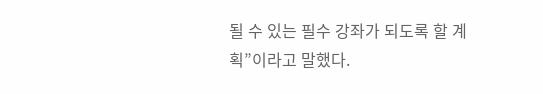될 수 있는 필수 강좌가 되도록 할 계획”이라고 말했다.